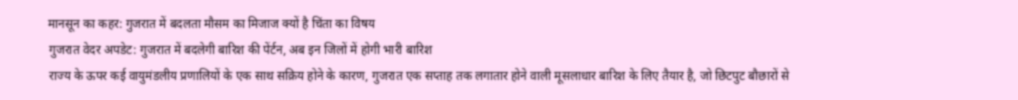मानसून का कहर: गुजरात में बदलता मौसम का मिजाज क्यों है चिंता का विषय
गुजरात वेदर अपडेट: गुजरात में बदलेगी बारिश की पेंर्टन, अब इन जिलों में होगी भारी बारिश
राज्य के ऊपर कई वायुमंडलीय प्रणालियों के एक साथ सक्रिय होने के कारण, गुजरात एक सप्ताह तक लगातार होने वाली मूसलाधार बारिश के लिए तैयार है, जो छिटपुट बौछारों से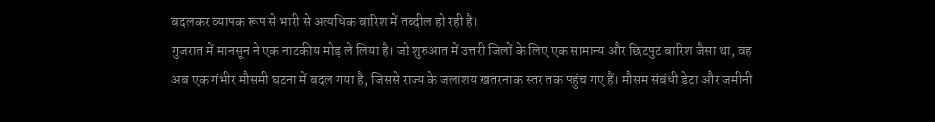बदलकर व्यापक रूप से भारी से अत्यधिक बारिश में तब्दील हो रही है।
गुजरात में मानसून ने एक नाटकीय मोड़ ले लिया है। जो शुरुआत में उत्तरी जिलों के लिए एक सामान्य और छिटपुट बारिश जैसा था, वह अब एक गंभीर मौसमी घटना में बदल गया है, जिससे राज्य के जलाशय खतरनाक स्तर तक पहुंच गए हैं। मौसम संबंधी डेटा और जमीनी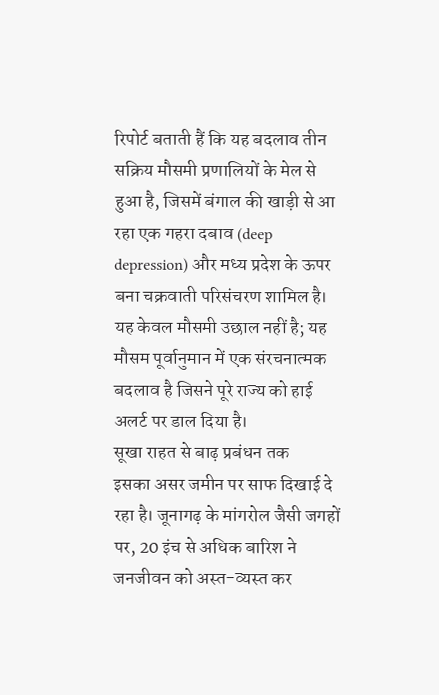रिपोर्ट बताती हैं कि यह बदलाव तीन सक्रिय मौसमी प्रणालियों के मेल से हुआ है, जिसमें बंगाल की खाड़ी से आ रहा एक गहरा दबाव (deep depression) और मध्य प्रदेश के ऊपर बना चक्रवाती परिसंचरण शामिल है। यह केवल मौसमी उछाल नहीं है; यह मौसम पूर्वानुमान में एक संरचनात्मक बदलाव है जिसने पूरे राज्य को हाई अलर्ट पर डाल दिया है।
सूखा राहत से बाढ़ प्रबंधन तक
इसका असर जमीन पर साफ दिखाई दे रहा है। जूनागढ़ के मांगरोल जैसी जगहों पर, 20 इंच से अधिक बारिश ने जनजीवन को अस्त-व्यस्त कर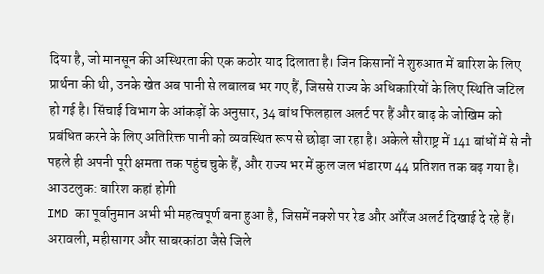दिया है, जो मानसून की अस्थिरता की एक कठोर याद दिलाता है। जिन किसानों ने शुरुआत में बारिश के लिए प्रार्थना की थी, उनके खेत अब पानी से लबालब भर गए हैं, जिससे राज्य के अधिकारियों के लिए स्थिति जटिल हो गई है। सिंचाई विभाग के आंकड़ों के अनुसार, 34 बांध फिलहाल अलर्ट पर हैं और बाढ़ के जोखिम को प्रबंधित करने के लिए अतिरिक्त पानी को व्यवस्थित रूप से छोड़ा जा रहा है। अकेले सौराष्ट्र में 141 बांधों में से नौ पहले ही अपनी पूरी क्षमता तक पहुंच चुके हैं, और राज्य भर में कुल जल भंडारण 44 प्रतिशत तक बढ़ गया है।
आउटलुक: बारिश कहां होगी
IMD का पूर्वानुमान अभी भी महत्वपूर्ण बना हुआ है, जिसमें नक्शे पर रेड और ऑरेंज अलर्ट दिखाई दे रहे हैं। अरावली, महीसागर और साबरकांठा जैसे जिले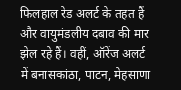फिलहाल रेड अलर्ट के तहत हैं और वायुमंडलीय दबाव की मार झेल रहे हैं। वहीं, ऑरेंज अलर्ट में बनासकांठा, पाटन, मेहसाणा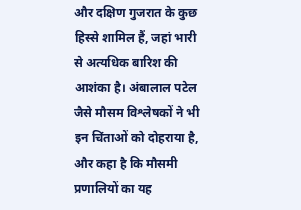और दक्षिण गुजरात के कुछ हिस्से शामिल हैं, जहां भारी से अत्यधिक बारिश की आशंका है। अंबालाल पटेल जैसे मौसम विश्लेषकों ने भी इन चिंताओं को दोहराया है, और कहा है कि मौसमी प्रणालियों का यह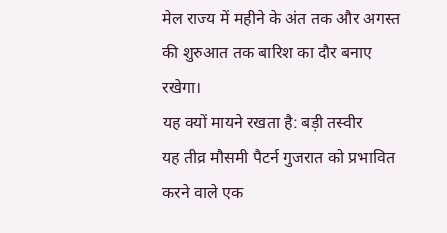मेल राज्य में महीने के अंत तक और अगस्त की शुरुआत तक बारिश का दौर बनाए रखेगा।
यह क्यों मायने रखता है: बड़ी तस्वीर
यह तीव्र मौसमी पैटर्न गुजरात को प्रभावित करने वाले एक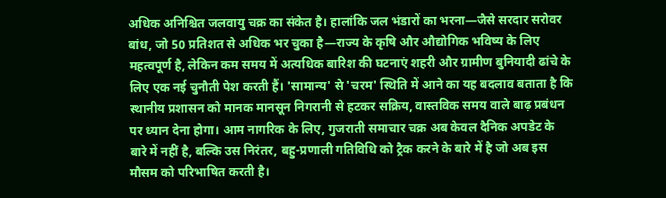अधिक अनिश्चित जलवायु चक्र का संकेत है। हालांकि जल भंडारों का भरना—जैसे सरदार सरोवर बांध, जो 50 प्रतिशत से अधिक भर चुका है—राज्य के कृषि और औद्योगिक भविष्य के लिए महत्वपूर्ण है, लेकिन कम समय में अत्यधिक बारिश की घटनाएं शहरी और ग्रामीण बुनियादी ढांचे के लिए एक नई चुनौती पेश करती हैं। 'सामान्य' से 'चरम' स्थिति में आने का यह बदलाव बताता है कि स्थानीय प्रशासन को मानक मानसून निगरानी से हटकर सक्रिय, वास्तविक समय वाले बाढ़ प्रबंधन पर ध्यान देना होगा। आम नागरिक के लिए, गुजराती समाचार चक्र अब केवल दैनिक अपडेट के बारे में नहीं है, बल्कि उस निरंतर, बहु-प्रणाली गतिविधि को ट्रैक करने के बारे में है जो अब इस मौसम को परिभाषित करती है।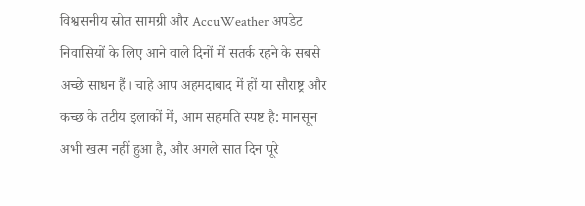विश्वसनीय स्रोत सामग्री और AccuWeather अपडेट निवासियों के लिए आने वाले दिनों में सतर्क रहने के सबसे अच्छे साधन हैं। चाहे आप अहमदाबाद में हों या सौराष्ट्र और कच्छ के तटीय इलाकों में, आम सहमति स्पष्ट है: मानसून अभी खत्म नहीं हुआ है, और अगले सात दिन पूरे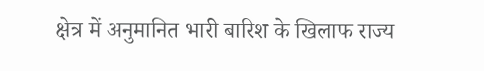क्षेत्र में अनुमानित भारी बारिश के खिलाफ राज्य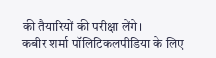की तैयारियों की परीक्षा लेंगे।
कबीर शर्मा पॉलिटिकलपीडिया के लिए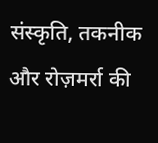संस्कृति, तकनीक और रोज़मर्रा की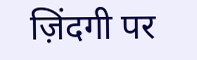ज़िंदगी पर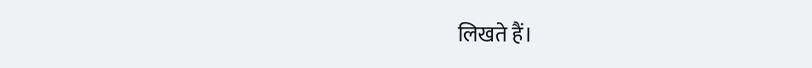लिखते हैं।